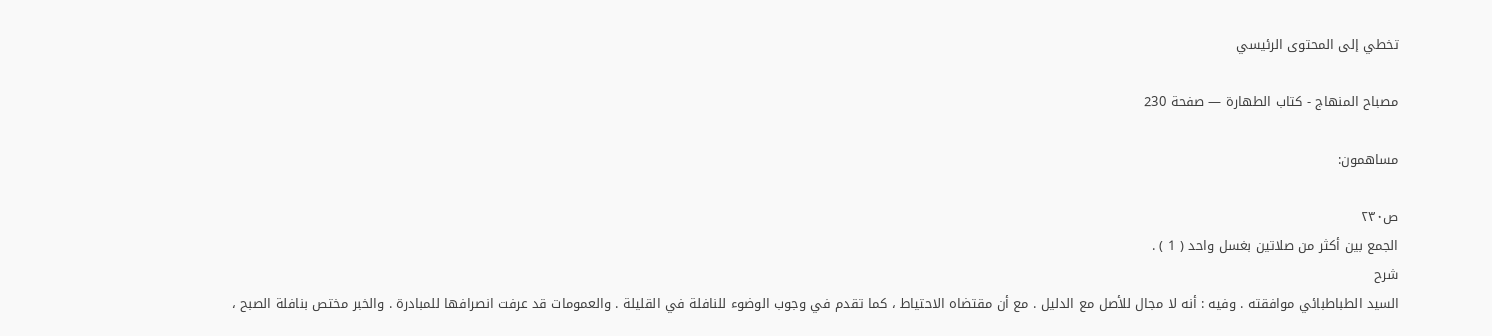تخطي إلى المحتوى الرئيسي

مصباح المنهاج - كتاب الطهارة — صفحة 230

مساهمون:

ص٢٣٠
الجمع بين أكثر من صلاتين بغسل واحد ( 1 ) .
شرح
السيد الطباطبائي موافقته . وفيه : أنه لا مجال للأصل مع الدليل . مع أن مقتضاه الاحتياط ، كما تقدم في وجوب الوضوء للنافلة في القليلة . والعمومات قد عرفت انصرافها للمبادرة . والخبر مختص بنافلة الصبح ،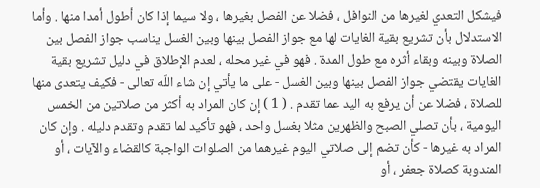فيشكل التعدي لغيرها من النوافل ، فضلا عن الفصل بغيرها ، ولا سيما إذا كان أطول أمدا منها . وأما الاستدلال بأن تشريع بقية الغايات لها مع جواز الفصل بينها وبين الغسل يناسب جواز الفصل بين الصلاة وبينه وبقاء أثره مع طول المدة . فهو في غير محله ، لعدم الإطلاق في دليل تشريع بقية الغايات يقتضي جواز الفصل بينها وبين الغسل - على ما يأتي إن شاء اللّه تعالى - فكيف يتعدى منها للصلاة ، فضلا عن أن يرفع به اليد عما تقدم . ( 1 ) إن كان المراد به أكثر من صلاتين من الخمس اليومية ، بأن تصلي الصبح والظهرين مثلا بغسل واحد ، فهو تأكيد لما تقدم وتقدم دليله . وإن كان المراد به غيرها - كأن تضم إلى صلاتي اليوم غيرهما من الصلوات الواجبة كالقضاء والآيات ، أو المندوبة كصلاة جعفر ، أو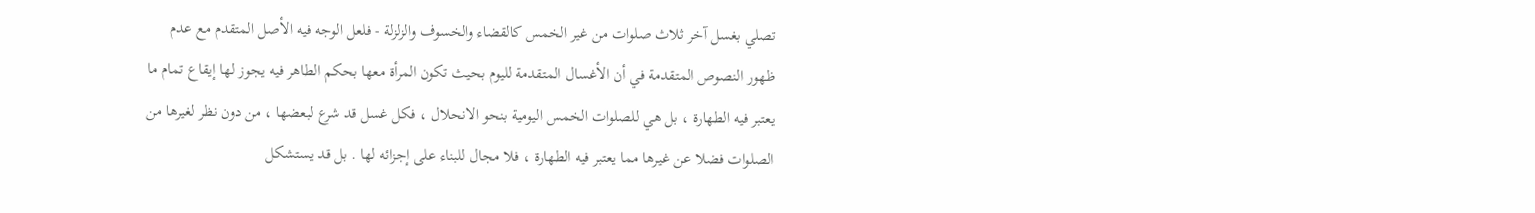تصلي بغسل آخر ثلاث صلوات من غير الخمس كالقضاء والخسوف والزلزلة - فلعل الوجه فيه الأصل المتقدم مع عدم ظهور النصوص المتقدمة في أن الأغسال المتقدمة لليوم بحيث تكون المرأة معها بحكم الطاهر فيه يجوز لها إيقاع تمام ما يعتبر فيه الطهارة ، بل هي للصلوات الخمس اليومية بنحو الانحلال ، فكل غسل قد شرع لبعضها ، من دون نظر لغيرها من الصلوات فضلا عن غيرها مما يعتبر فيه الطهارة ، فلا مجال للبناء على إجزائه لها . بل قد يستشكل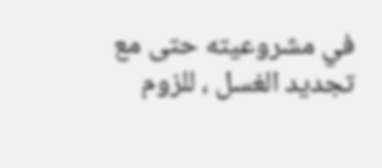في مشروعيته حتى مع تجديد الغسل ، للزوم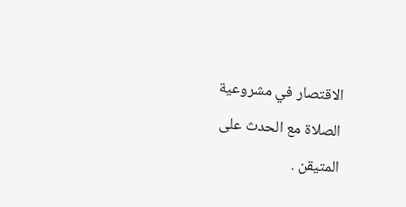الاقتصار في مشروعية الصلاة مع الحدث على المتيقن .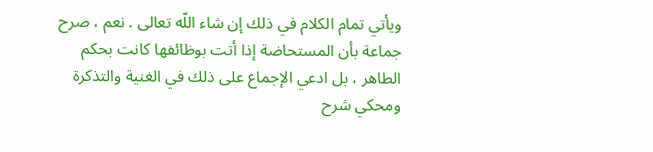ويأتي تمام الكلام في ذلك إن شاء اللّه تعالى . نعم ، صرح جماعة بأن المستحاضة إذا أتت بوظائفها كانت بحكم الطاهر ، بل ادعي الإجماع على ذلك في الغنية والتذكرة ومحكي شرح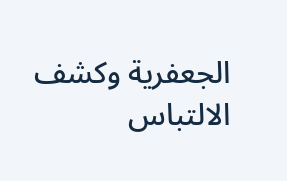الجعفرية وكشف الالتباس